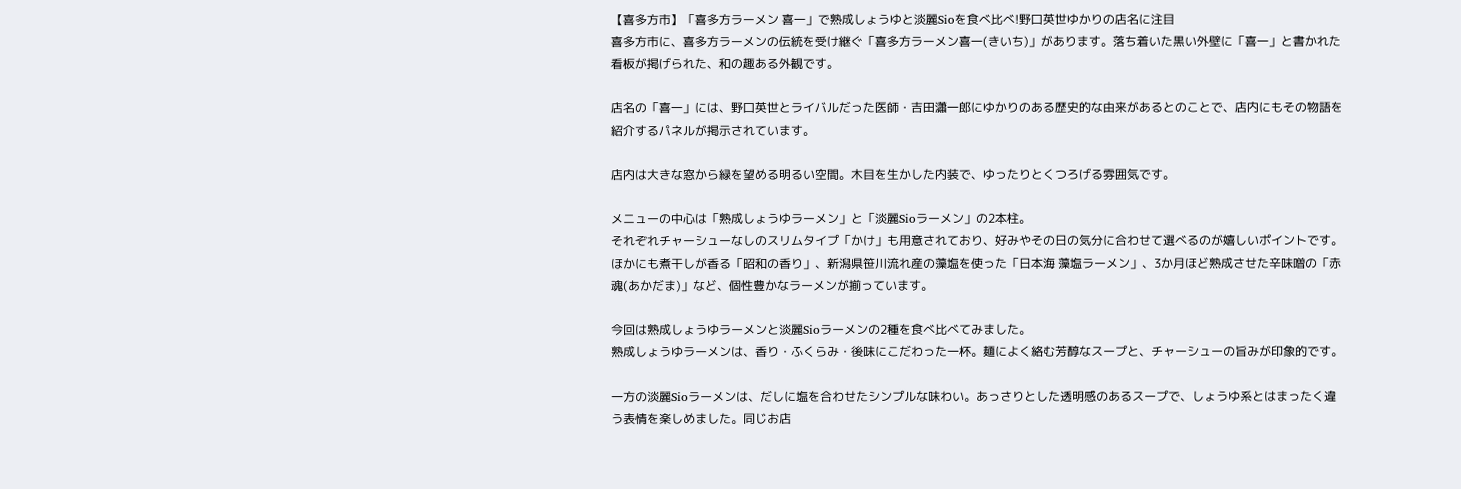【喜多方市】「喜多方ラーメン 喜一」で熟成しょうゆと淡麗Sioを食べ比べ!野口英世ゆかりの店名に注目
喜多方市に、喜多方ラーメンの伝統を受け継ぐ「喜多方ラーメン喜一(きいち)」があります。落ち着いた黒い外壁に「喜一」と書かれた看板が掲げられた、和の趣ある外観です。

店名の「喜一」には、野口英世とライバルだった医師・吉田瀟一郎にゆかりのある歴史的な由来があるとのことで、店内にもその物語を紹介するパネルが掲示されています。

店内は大きな窓から緑を望める明るい空間。木目を生かした内装で、ゆったりとくつろげる雰囲気です。

メニューの中心は「熟成しょうゆラーメン」と「淡麗Sioラーメン」の2本柱。
それぞれチャーシューなしのスリムタイプ「かけ」も用意されており、好みやその日の気分に合わせて選べるのが嬉しいポイントです。
ほかにも煮干しが香る「昭和の香り」、新潟県笹川流れ産の藻塩を使った「日本海 藻塩ラーメン」、3か月ほど熟成させた辛味噌の「赤魂(あかだま)」など、個性豊かなラーメンが揃っています。

今回は熟成しょうゆラーメンと淡麗Sioラーメンの2種を食べ比べてみました。
熟成しょうゆラーメンは、香り・ふくらみ・後味にこだわった一杯。麺によく絡む芳醇なスープと、チャーシューの旨みが印象的です。

一方の淡麗Sioラーメンは、だしに塩を合わせたシンプルな味わい。あっさりとした透明感のあるスープで、しょうゆ系とはまったく違う表情を楽しめました。同じお店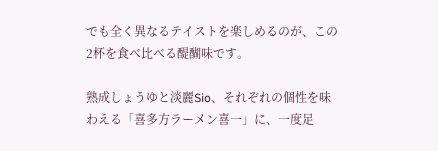でも全く異なるテイストを楽しめるのが、この2杯を食べ比べる醍醐味です。

熟成しょうゆと淡麗Sio、それぞれの個性を味わえる「喜多方ラーメン喜一」に、一度足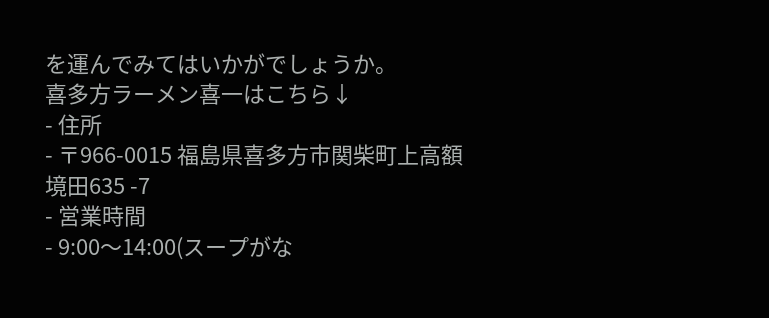を運んでみてはいかがでしょうか。
喜多方ラーメン喜一はこちら↓
- 住所
- 〒966-0015 福島県喜多方市関柴町上高額境田635 -7
- 営業時間
- 9:00〜14:00(スープがな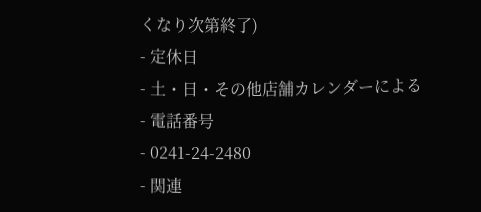くなり次第終了)
- 定休日
- 土・日・その他店舗カレンダーによる
- 電話番号
- 0241-24-2480
- 関連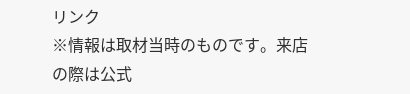リンク
※情報は取材当時のものです。来店の際は公式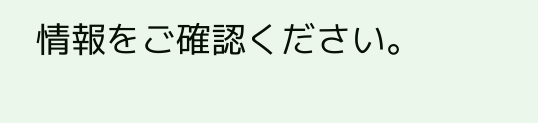情報をご確認ください。